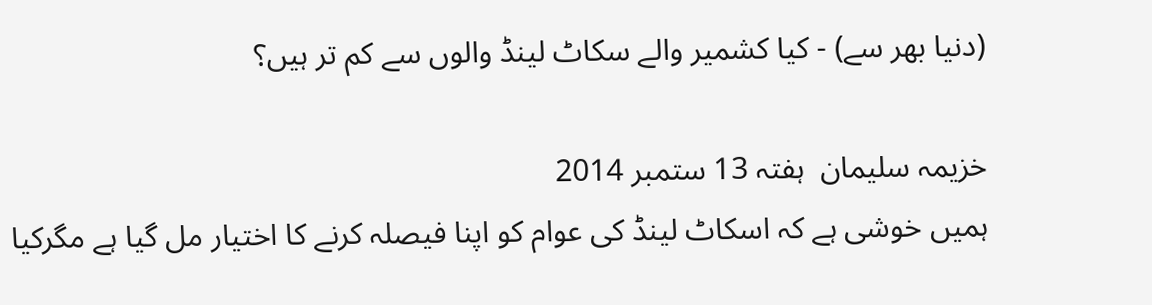(دنیا بھر سے) - کیا کشمیر والے سکاٹ لینڈ والوں سے کم تر ہیں؟

خزیمہ سلیمان  ہفتہ 13 ستمبر 2014
ہمیں خوشی ہے کہ اسکاٹ لینڈ کی عوام کو اپنا فیصلہ کرنے کا اختیار مل گیا ہے مگرکیا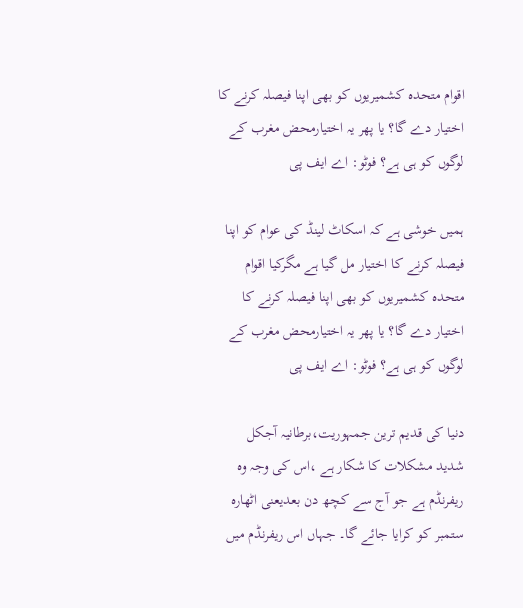اقوام متحدہ کشمیریوں کو بھی اپنا فیصلہ کرنے کا اختیار دے گا؟ یا پھر یہ اختیارمحض مغرب کے لوگوں کو ہی ہے؟ فوٹو: اے ایف پی

ہمیں خوشی ہے کہ اسکاٹ لینڈ کی عوام کو اپنا فیصلہ کرنے کا اختیار مل گیا ہے مگرکیا اقوام متحدہ کشمیریوں کو بھی اپنا فیصلہ کرنے کا اختیار دے گا؟ یا پھر یہ اختیارمحض مغرب کے لوگوں کو ہی ہے؟ فوٹو: اے ایف پی

دنیا کی قدیم ترین جمہوریت،برطانیہ آجکل شدید مشکلات کا شکار ہے ،اس کی وجہ وہ ریفرنڈم ہے جو آج سے کچھ دن بعدیعنی اٹھارہ ستمبر کو کرایا جائے گا۔ جہاں اس ریفرنڈم میں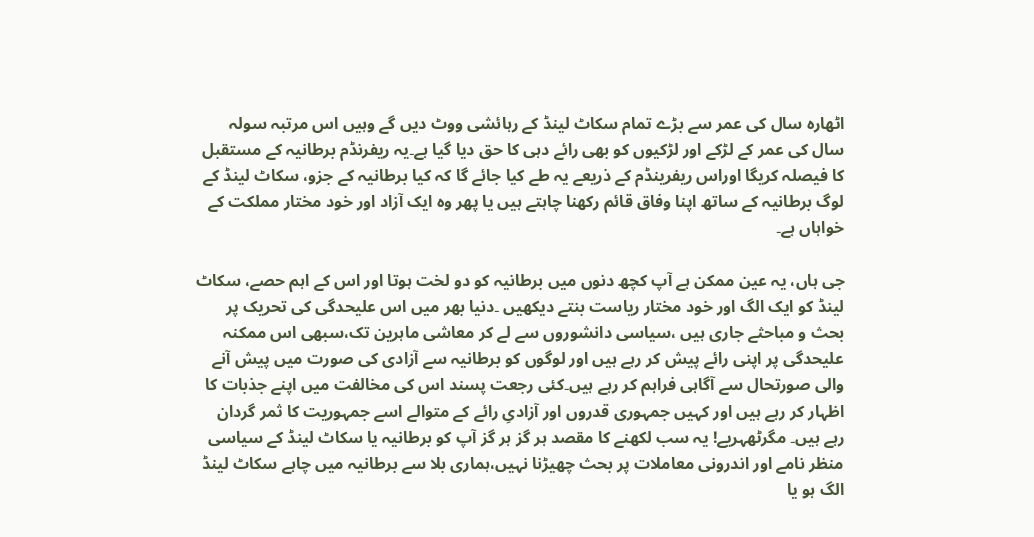اٹھارہ سال کی عمر سے بڑے تمام سکاٹ لینڈ کے رہائشی ووٹ دیں گے وہیں اس مرتبہ سولہ سال کی عمر کے لڑکے اور لڑکیوں کو بھی رائے دہی کا حق دیا گیا ہے۔یہ ریفرنڈم برطانیہ کے مستقبل کا فیصلہ کریگا اوراس ریفرینڈم کے ذریعے یہ طے کیا جائے گا کہ کیا برطانیہ کے جزو، سکاٹ لینڈ کے لوگ برطانیہ کے ساتھ اپنا وفاق قائم رکھنا چاہتے ہیں یا پھر وہ ایک آزاد اور خود مختار مملکت کے خواہاں ہے۔

جی ہاں، یہ عین ممکن ہے آپ کچھ دنوں میں برطانیہ کو دو لخت ہوتا اور اس کے اہم حصے، سکاٹ لینڈ کو ایک الگ اور خود مختار ریاست بنتے دیکھیں ۔دنیا بھر میں اس علیحدگی کی تحریک پر بحث و مباحثے جاری ہیں ،سیاسی دانشوروں سے لے کر معاشی ماہرین تک،سبھی اس ممکنہ علیحدگی پر اپنی رائے پیش کر رہے ہیں اور لوگوں کو برطانیہ سے آزادی کی صورت میں پیش آنے والی صورتحال سے آگاہی فراہم کر رہے ہیں۔کئی رجعت پسند اس کی مخالفت میں اپنے جذبات کا اظہار کر رہے ہیں اور کہیں جمہوری قدروں اور آزادیِ رائے کے متوالے اسے جمہوریت کا ثمر گردان رہے ہیں۔ مگرٹھہریے! یہ سب لکھنے کا مقصد ہر گز ہر گز آپ کو برطانیہ یا سکاٹ لینڈ کے سیاسی منظر نامے اور اندرونی معاملات پر بحث چھیڑنا نہیں،ہماری بلا سے برطانیہ میں چاہے سکاٹ لینڈ الگ ہو یا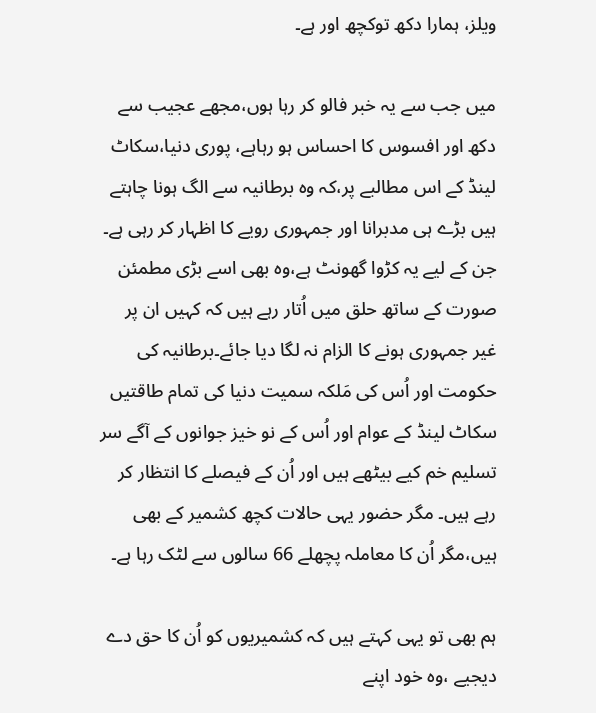ویلز، ہمارا دکھ توکچھ اور ہے۔

میں جب سے یہ خبر فالو کر رہا ہوں،مجھے عجیب سے دکھ اور افسوس کا احساس ہو رہاہے، پوری دنیا،سکاٹ لینڈ کے اس مطالبے پر،کہ وہ برطانیہ سے الگ ہونا چاہتے ہیں بڑے ہی مدبرانا اور جمہوری رویے کا اظہار کر رہی ہے۔ جن کے لیے یہ کڑوا گھونٹ ہے،وہ بھی اسے بڑی مطمئن صورت کے ساتھ حلق میں اُتار رہے ہیں کہ کہیں ان پر غیر جمہوری ہونے کا الزام نہ لگا دیا جائے۔برطانیہ کی حکومت اور اُس کی مَلکہ سمیت دنیا کی تمام طاقتیں سکاٹ لینڈ کے عوام اور اُس کے نو خیز جوانوں کے آگے سر تسلیم خم کیے بیٹھے ہیں اور اُن کے فیصلے کا انتظار کر رہے ہیں۔ مگر حضور یہی حالات کچھ کشمیر کے بھی ہیں،مگر اُن کا معاملہ پچھلے 66 سالوں سے لٹک رہا ہے۔

ہم بھی تو یہی کہتے ہیں کہ کشمیریوں کو اُن کا حق دے دیجیے ،وہ خود اپنے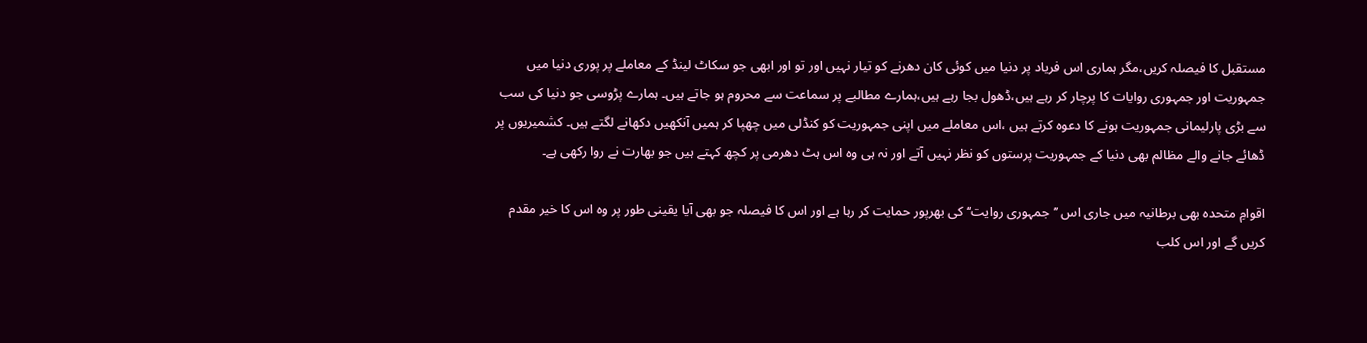مستقبل کا فیصلہ کریں،مگر ہماری اس فریاد پر دنیا میں کوئی کان دھرنے کو تیار نہیں اور تو اور ابھی جو سکاٹ لینڈ کے معاملے پر پوری دنیا میں جمہوریت اور جمہوری روایات کا پرچار کر رہے ہیں،ڈھول بجا رہے ہیں،ہمارے مطالبے پر سماعت سے محروم ہو جاتے ہیں۔ ہمارے پڑوسی جو دنیا کی سب سے بڑی پارلیمانی جمہوریت ہونے کا دعوہ کرتے ہیں ،اس معاملے میں اپنی جمہوریت کو کنڈلی میں چھپا کر ہمیں آنکھیں دکھانے لگتے ہیں۔ کشمیریوں پر ڈھائے جانے والے مظالم بھی دنیا کے جمہوریت پرستوں کو نظر نہیں آتے اور نہ ہی وہ اس ہٹ دھرمی پر کچھ کہتے ہیں جو بھارت نے روا رکھی ہے۔

اقوامِ متحدہ بھی برطانیہ میں جاری اس ’’جمہوری روایت‘‘ کی بھرپور حمایت کر رہا ہے اور اس کا فیصلہ جو بھی آیا یقینی طور پر وہ اس کا خیر مقدم کریں گے اور اس کلب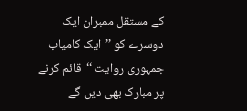کے مستقل ممبران ایک دوسرے کو ’’ایک کامیاب جمہوری روایت ‘‘قائم کرنے پر مبارک بھی دیں گے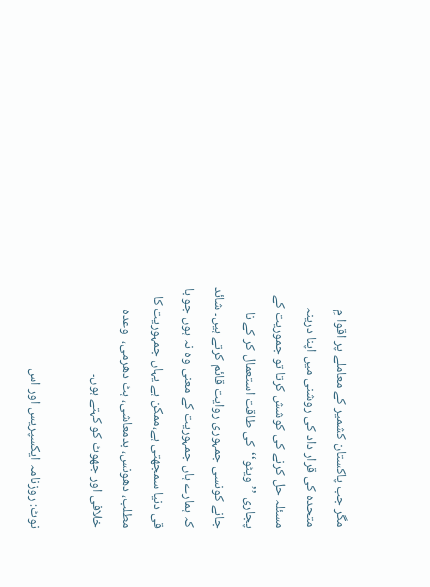مگر جب پاکستان کشمیر کے معاملے پر اقوا مِ متحدہ کی قرار داد کی روشنی میں اپنا درینہ مسئلہ حل کرنے کی کوشش کرتا تو جموریت کے پجاری ’’ویٹو‘‘کی طاقت استعمال کر کے نا جانے کونسی جمہوری روایت قائم کرتے ہیں۔ شائد کہ ہمارے ہاں جمہوریت کے معنی وہ نہ ہوں جو با قی دنیا سمجھتی ہے،ممکن ہے یہاں جمہوریت کا مطلب، دھونس، بدمعاشی، ہٹ دھرمی،  وعدہ خلافی اور جھوٹ کو کہتے ہوں۔

نوٹ: روزنامہ ایکسپریس اور اس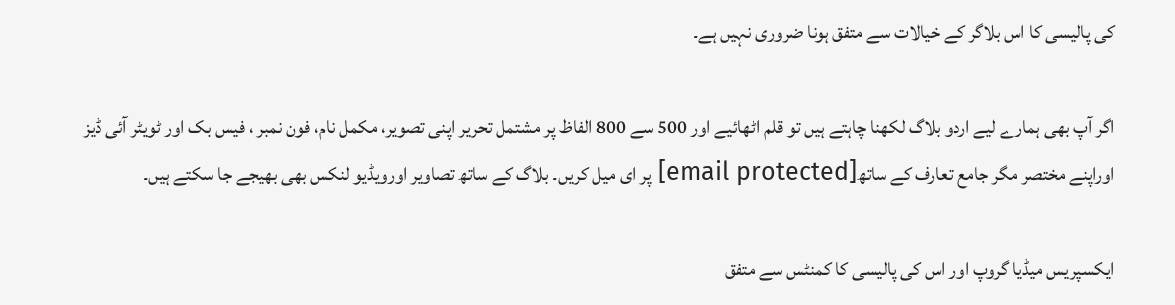کی پالیسی کا اس بلاگر کے خیالات سے متفق ہونا ضروری نہیں ہے۔

اگر آپ بھی ہمارے لیے اردو بلاگ لکھنا چاہتے ہیں تو قلم اٹھائیے اور 500 سے 800 الفاظ پر مشتمل تحریر اپنی تصویر، مکمل نام، فون نمبر ، فیس بک اور ٹویٹر آئی ڈیز اوراپنے مختصر مگر جامع تعارف کے ساتھ[email protected] پر ای میل کریں۔ بلاگ کے ساتھ تصاویر اورویڈیو لنکس بھی بھیجے جا سکتے ہیں۔

ایکسپریس میڈیا گروپ اور اس کی پالیسی کا کمنٹس سے متفق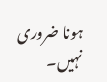ہونا ضروری نہیں۔